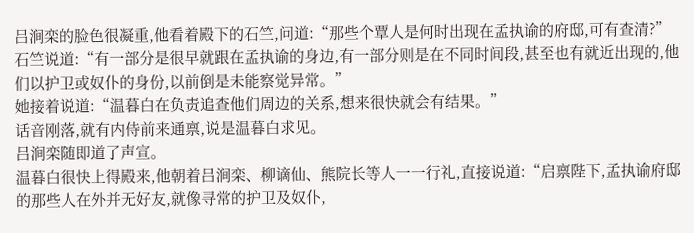吕涧栾的脸色很凝重,他看着殿下的石竺,问道:“那些个覃人是何时出现在孟执谕的府邸,可有查清?”
石竺说道:“有一部分是很早就跟在孟执谕的身边,有一部分则是在不同时间段,甚至也有就近出现的,他们以护卫或奴仆的身份,以前倒是未能察觉异常。”
她接着说道:“温暮白在负责追查他们周边的关系,想来很快就会有结果。”
话音刚落,就有内侍前来通禀,说是温暮白求见。
吕涧栾随即道了声宣。
温暮白很快上得殿来,他朝着吕涧栾、柳谪仙、熊院长等人一一行礼,直接说道:“启禀陛下,孟执谕府邸的那些人在外并无好友,就像寻常的护卫及奴仆,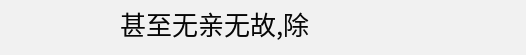甚至无亲无故,除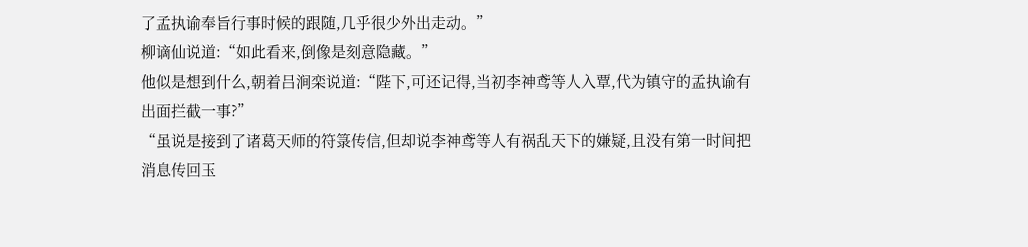了孟执谕奉旨行事时候的跟随,几乎很少外出走动。”
柳谪仙说道:“如此看来,倒像是刻意隐藏。”
他似是想到什么,朝着吕涧栾说道:“陛下,可还记得,当初李神鸢等人入覃,代为镇守的孟执谕有出面拦截一事?”
“虽说是接到了诸葛天师的符箓传信,但却说李神鸢等人有祸乱天下的嫌疑,且没有第一时间把消息传回玉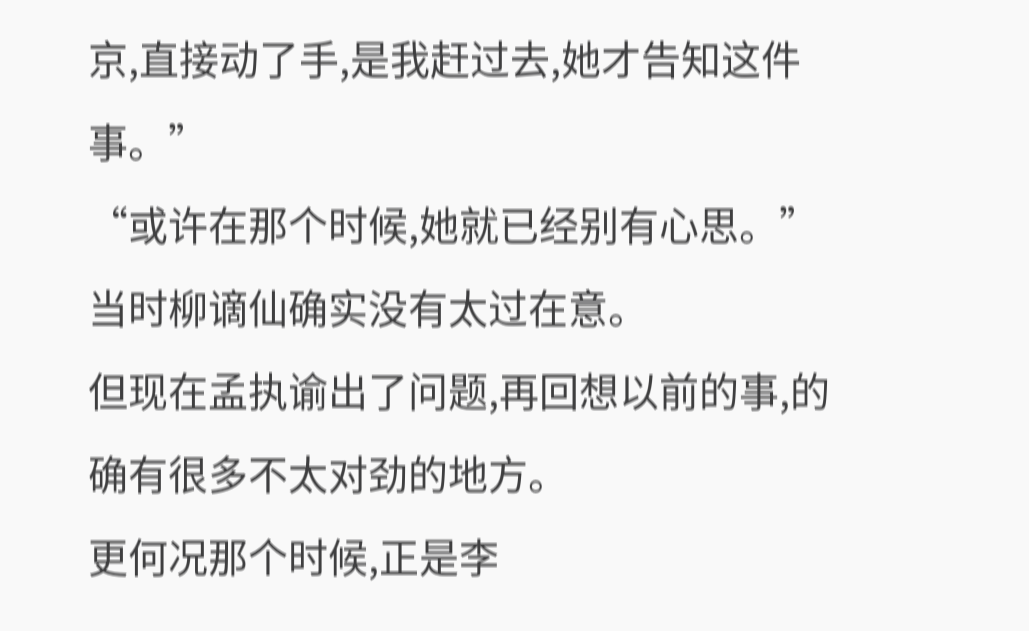京,直接动了手,是我赶过去,她才告知这件事。”
“或许在那个时候,她就已经别有心思。”
当时柳谪仙确实没有太过在意。
但现在孟执谕出了问题,再回想以前的事,的确有很多不太对劲的地方。
更何况那个时候,正是李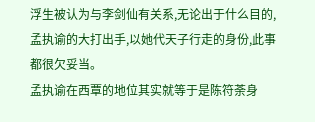浮生被认为与李剑仙有关系,无论出于什么目的,孟执谕的大打出手,以她代天子行走的身份,此事都很欠妥当。
孟执谕在西覃的地位其实就等于是陈符荼身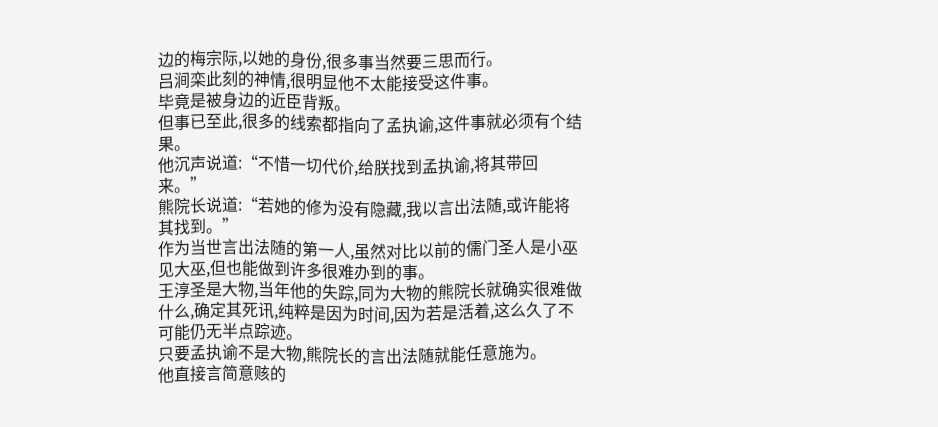边的梅宗际,以她的身份,很多事当然要三思而行。
吕涧栾此刻的神情,很明显他不太能接受这件事。
毕竟是被身边的近臣背叛。
但事已至此,很多的线索都指向了孟执谕,这件事就必须有个结果。
他沉声说道:“不惜一切代价,给朕找到孟执谕,将其带回来。”
熊院长说道:“若她的修为没有隐藏,我以言出法随,或许能将其找到。”
作为当世言出法随的第一人,虽然对比以前的儒门圣人是小巫见大巫,但也能做到许多很难办到的事。
王淳圣是大物,当年他的失踪,同为大物的熊院长就确实很难做什么,确定其死讯,纯粹是因为时间,因为若是活着,这么久了不可能仍无半点踪迹。
只要孟执谕不是大物,熊院长的言出法随就能任意施为。
他直接言简意赅的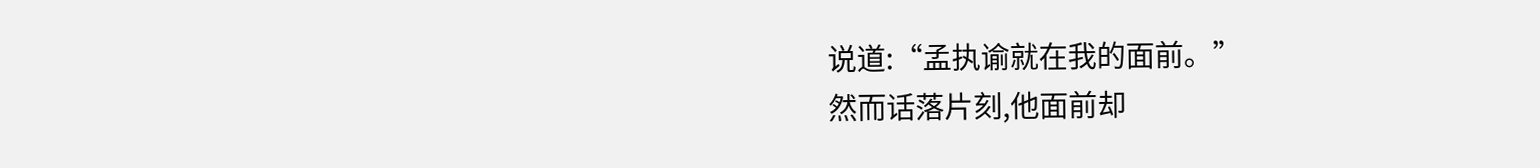说道:“孟执谕就在我的面前。”
然而话落片刻,他面前却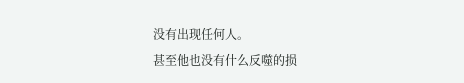没有出现任何人。
甚至他也没有什么反噬的损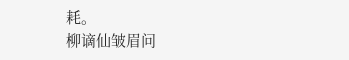耗。
柳谪仙皱眉问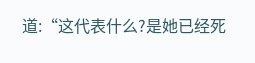道:“这代表什么?是她已经死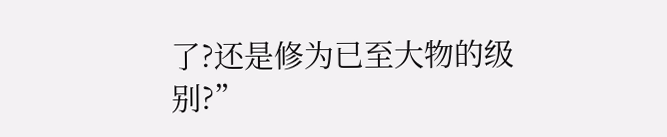了?还是修为已至大物的级别?”